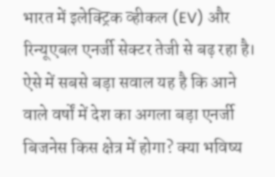भारत में इलेक्ट्रिक व्हीकल (EV) और रिन्यूएबल एनर्जी सेक्टर तेजी से बढ़ रहा है। ऐसे में सबसे बड़ा सवाल यह है कि आने वाले वर्षों में देश का अगला बड़ा एनर्जी बिजनेस किस क्षेत्र में होगा? क्या भविष्य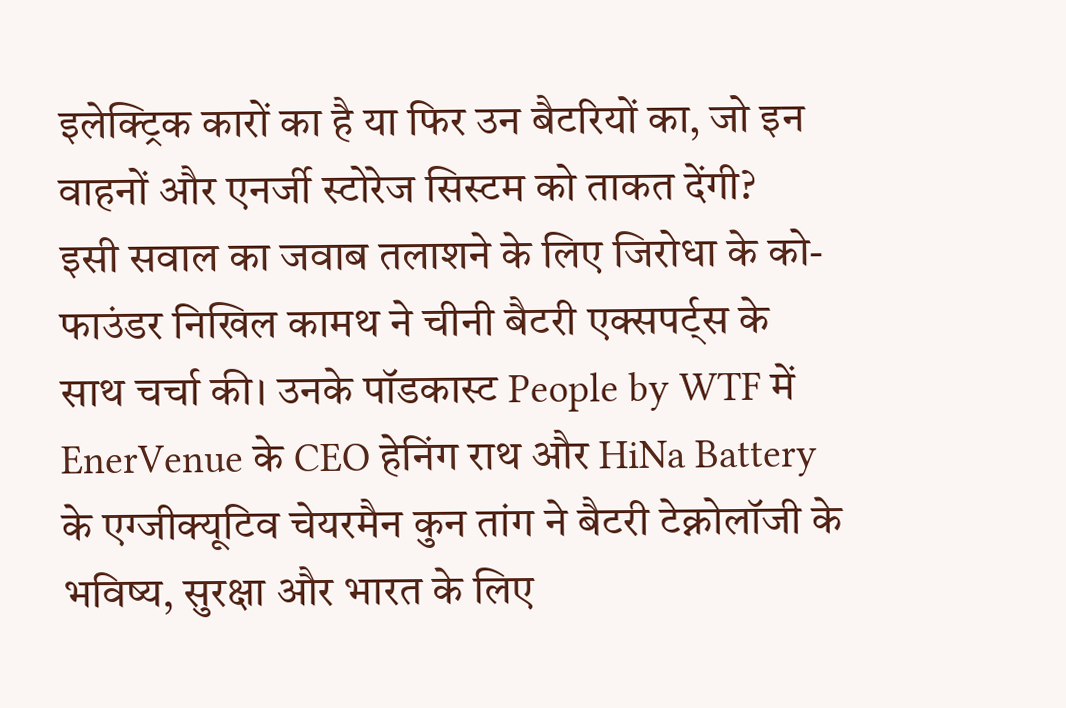इलेक्ट्रिक कारों का है या फिर उन बैटरियों का, जो इन वाहनों और एनर्जी स्टोरेज सिस्टम को ताकत देंगी?
इसी सवाल का जवाब तलाशने के लिए जिरोधा के को-फाउंडर निखिल कामथ ने चीनी बैटरी एक्सपर्ट्स के साथ चर्चा की। उनके पॉडकास्ट People by WTF में EnerVenue के CEO हेनिंग राथ और HiNa Battery के एग्जीक्यूटिव चेयरमैन कुन तांग ने बैटरी टेक्नोलॉजी के भविष्य, सुरक्षा और भारत के लिए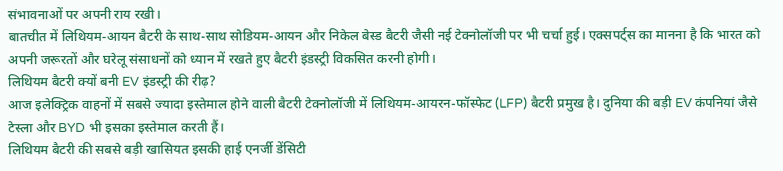संभावनाओं पर अपनी राय रखी।
बातचीत में लिथियम-आयन बैटरी के साथ-साथ सोडियम-आयन और निकेल बेस्ड बैटरी जैसी नई टेक्नोलॉजी पर भी चर्चा हुई। एक्सपर्ट्स का मानना है कि भारत को अपनी जरूरतों और घरेलू संसाधनों को ध्यान में रखते हुए बैटरी इंडस्ट्री विकसित करनी होगी।
लिथियम बैटरी क्यों बनी EV इंडस्ट्री की रीढ़?
आज इलेक्ट्रिक वाहनों में सबसे ज्यादा इस्तेमाल होने वाली बैटरी टेक्नोलॉजी में लिथियम-आयरन-फॉस्फेट (LFP) बैटरी प्रमुख है। दुनिया की बड़ी EV कंपनियां जैसे टेस्ला और BYD भी इसका इस्तेमाल करती हैं।
लिथियम बैटरी की सबसे बड़ी खासियत इसकी हाई एनर्जी डेंसिटी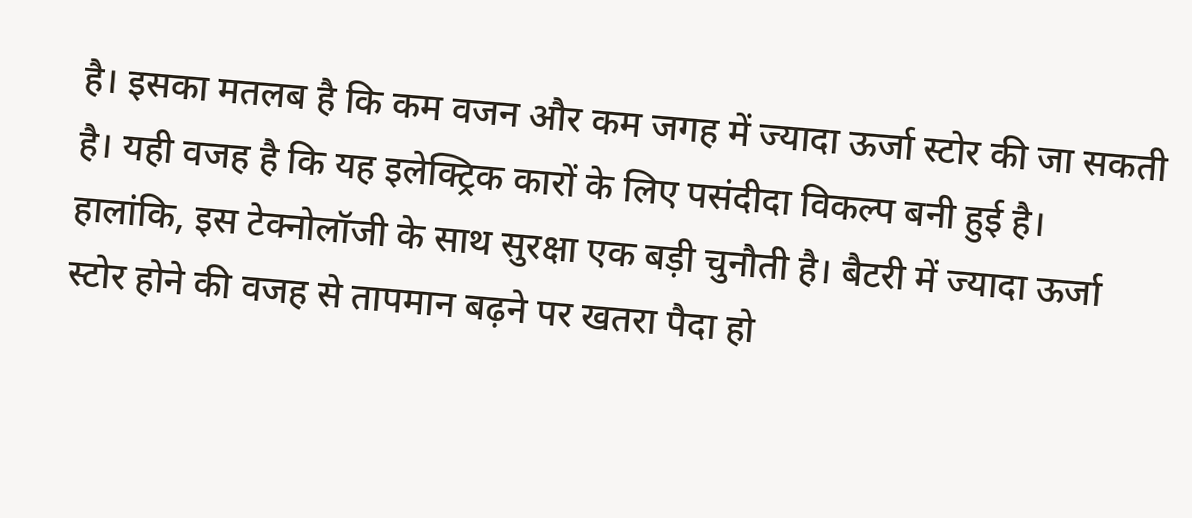है। इसका मतलब है कि कम वजन और कम जगह में ज्यादा ऊर्जा स्टोर की जा सकती है। यही वजह है कि यह इलेक्ट्रिक कारों के लिए पसंदीदा विकल्प बनी हुई है।
हालांकि, इस टेक्नोलॉजी के साथ सुरक्षा एक बड़ी चुनौती है। बैटरी में ज्यादा ऊर्जा स्टोर होने की वजह से तापमान बढ़ने पर खतरा पैदा हो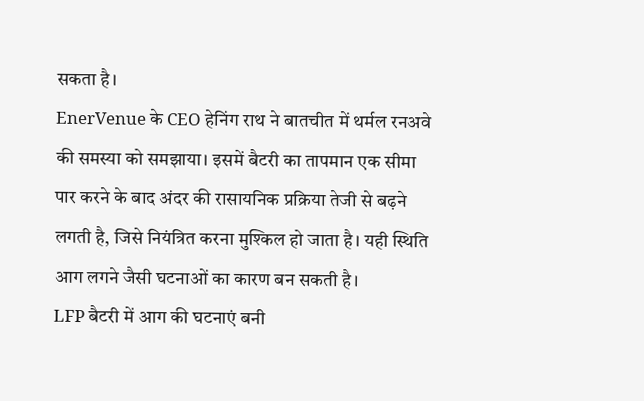सकता है।
EnerVenue के CEO हेनिंग राथ ने बातचीत में थर्मल रनअवे की समस्या को समझाया। इसमें बैटरी का तापमान एक सीमा पार करने के बाद अंदर की रासायनिक प्रक्रिया तेजी से बढ़ने लगती है, जिसे नियंत्रित करना मुश्किल हो जाता है। यही स्थिति आग लगने जैसी घटनाओं का कारण बन सकती है।
LFP बैटरी में आग की घटनाएं बनी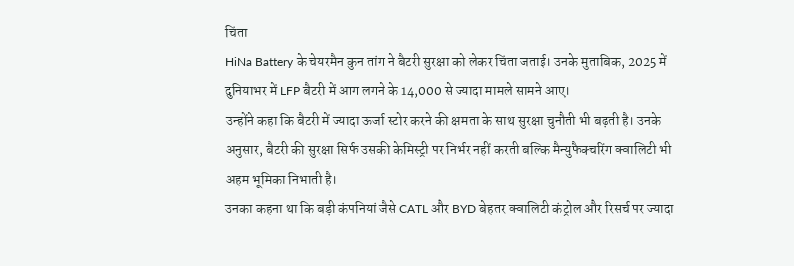चिंता
HiNa Battery के चेयरमैन कुन तांग ने बैटरी सुरक्षा को लेकर चिंता जताई। उनके मुताबिक, 2025 में दुनियाभर में LFP बैटरी में आग लगने के 14,000 से ज्यादा मामले सामने आए।
उन्होंने कहा कि बैटरी में ज्यादा ऊर्जा स्टोर करने की क्षमता के साथ सुरक्षा चुनौती भी बढ़ती है। उनके अनुसार, बैटरी की सुरक्षा सिर्फ उसकी केमिस्ट्री पर निर्भर नहीं करती बल्कि मैन्युफैक्चरिंग क्वालिटी भी अहम भूमिका निभाती है।
उनका कहना था कि बड़ी कंपनियां जैसे CATL और BYD बेहतर क्वालिटी कंट्रोल और रिसर्च पर ज्यादा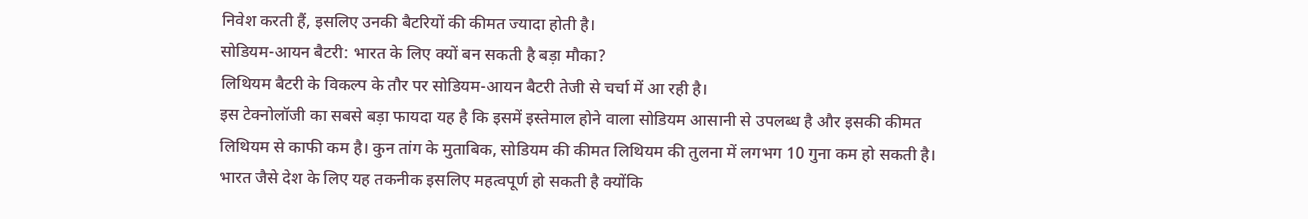निवेश करती हैं, इसलिए उनकी बैटरियों की कीमत ज्यादा होती है।
सोडियम-आयन बैटरी: भारत के लिए क्यों बन सकती है बड़ा मौका?
लिथियम बैटरी के विकल्प के तौर पर सोडियम-आयन बैटरी तेजी से चर्चा में आ रही है।
इस टेक्नोलॉजी का सबसे बड़ा फायदा यह है कि इसमें इस्तेमाल होने वाला सोडियम आसानी से उपलब्ध है और इसकी कीमत लिथियम से काफी कम है। कुन तांग के मुताबिक, सोडियम की कीमत लिथियम की तुलना में लगभग 10 गुना कम हो सकती है।
भारत जैसे देश के लिए यह तकनीक इसलिए महत्वपूर्ण हो सकती है क्योंकि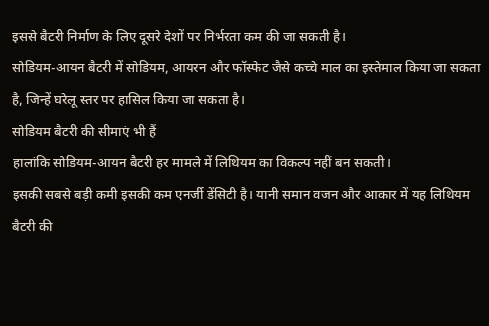इससे बैटरी निर्माण के लिए दूसरे देशों पर निर्भरता कम की जा सकती है।
सोडियम-आयन बैटरी में सोडियम, आयरन और फॉस्फेट जैसे कच्चे माल का इस्तेमाल किया जा सकता है, जिन्हें घरेलू स्तर पर हासिल किया जा सकता है।
सोडियम बैटरी की सीमाएं भी हैं
हालांकि सोडियम-आयन बैटरी हर मामले में लिथियम का विकल्प नहीं बन सकती।
इसकी सबसे बड़ी कमी इसकी कम एनर्जी डेंसिटी है। यानी समान वजन और आकार में यह लिथियम बैटरी की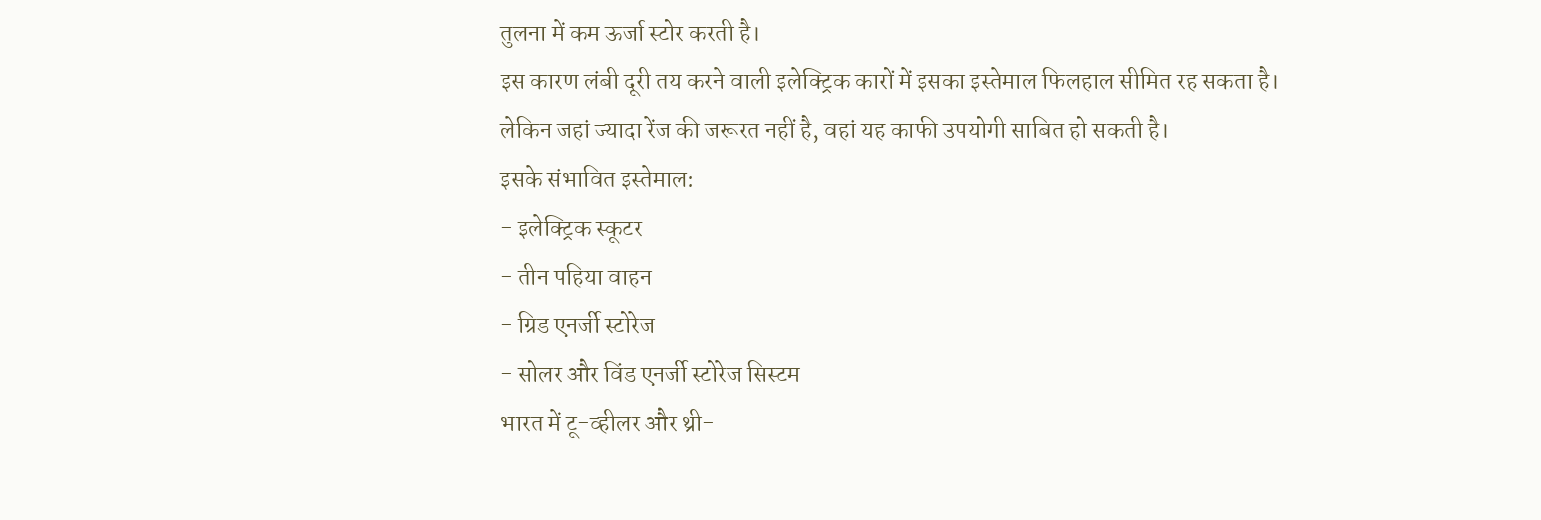तुलना में कम ऊर्जा स्टोर करती है।
इस कारण लंबी दूरी तय करने वाली इलेक्ट्रिक कारों में इसका इस्तेमाल फिलहाल सीमित रह सकता है।
लेकिन जहां ज्यादा रेंज की जरूरत नहीं है, वहां यह काफी उपयोगी साबित हो सकती है।
इसके संभावित इस्तेमाल:
- इलेक्ट्रिक स्कूटर
- तीन पहिया वाहन
- ग्रिड एनर्जी स्टोरेज
- सोलर और विंड एनर्जी स्टोरेज सिस्टम
भारत में टू-व्हीलर और थ्री-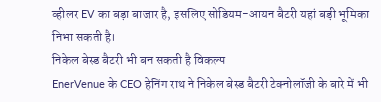व्हीलर EV का बड़ा बाजार है, इसलिए सोडियम-आयन बैटरी यहां बड़ी भूमिका निभा सकती है।
निकेल बेस्ड बैटरी भी बन सकती है विकल्प
EnerVenue के CEO हेनिंग राथ ने निकेल बेस्ड बैटरी टेक्नोलॉजी के बारे में भी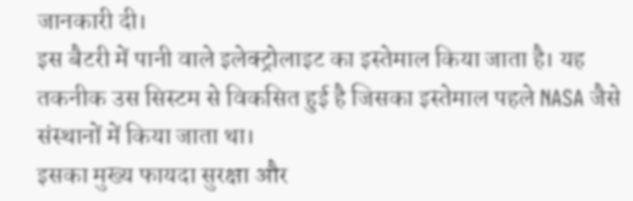जानकारी दी।
इस बैटरी में पानी वाले इलेक्ट्रोलाइट का इस्तेमाल किया जाता है। यह तकनीक उस सिस्टम से विकसित हुई है जिसका इस्तेमाल पहले NASA जैसे संस्थानों में किया जाता था।
इसका मुख्य फायदा सुरक्षा और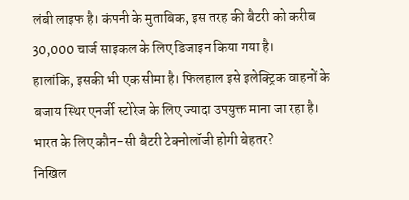लंबी लाइफ है। कंपनी के मुताबिक, इस तरह की बैटरी को करीब 30,000 चार्ज साइकल के लिए डिजाइन किया गया है।
हालांकि, इसकी भी एक सीमा है। फिलहाल इसे इलेक्ट्रिक वाहनों के बजाय स्थिर एनर्जी स्टोरेज के लिए ज्यादा उपयुक्त माना जा रहा है।
भारत के लिए कौन-सी बैटरी टेक्नोलॉजी होगी बेहतर?
निखिल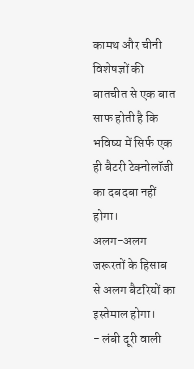कामथ और चीनी विशेषज्ञों की बातचीत से एक बात साफ होती है कि भविष्य में सिर्फ एक ही बैटरी टेक्नोलॉजी का दबदबा नहीं होगा।
अलग-अलग जरूरतों के हिसाब से अलग बैटरियों का इस्तेमाल होगा।
- लंबी दूरी वाली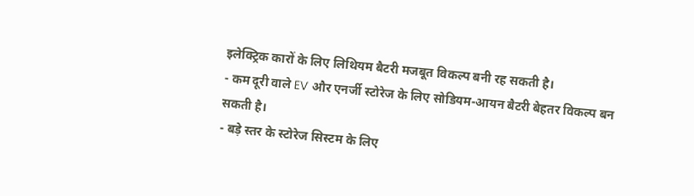इलेक्ट्रिक कारों के लिए लिथियम बैटरी मजबूत विकल्प बनी रह सकती है।
- कम दूरी वाले EV और एनर्जी स्टोरेज के लिए सोडियम-आयन बैटरी बेहतर विकल्प बन सकती है।
- बड़े स्तर के स्टोरेज सिस्टम के लिए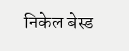निकेल बेस्ड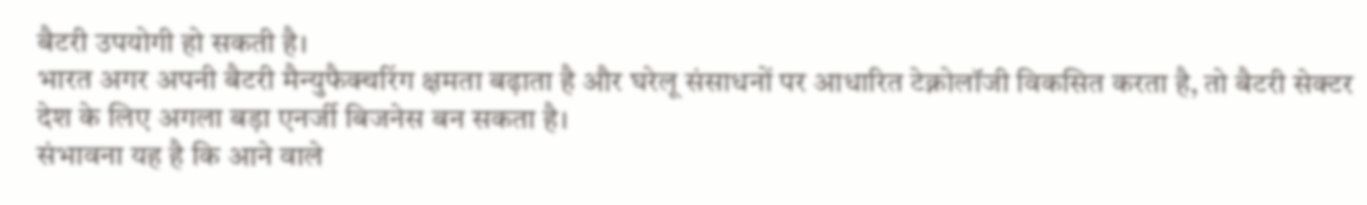बैटरी उपयोगी हो सकती है।
भारत अगर अपनी बैटरी मैन्युफैक्चरिंग क्षमता बढ़ाता है और घरेलू संसाधनों पर आधारित टेक्नोलॉजी विकसित करता है, तो बैटरी सेक्टर देश के लिए अगला बड़ा एनर्जी बिजनेस बन सकता है।
संभावना यह है कि आने वाले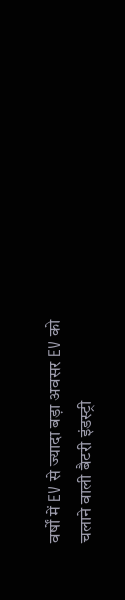वर्षों में EV से ज्यादा बड़ा अवसर EV को चलाने वाली बैटरी इंडस्ट्री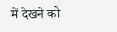में देखने को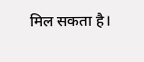मिल सकता है।